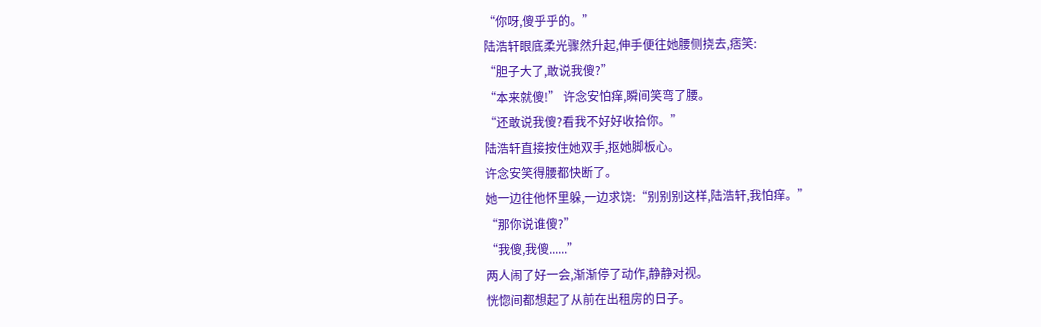“你呀,傻乎乎的。”
陆浩轩眼底柔光骤然升起,伸手便往她腰侧挠去,痞笑:
“胆子大了,敢说我傻?”
“本来就傻!” 许念安怕痒,瞬间笑弯了腰。
“还敢说我傻?看我不好好收拾你。”
陆浩轩直接按住她双手,抠她脚板心。
许念安笑得腰都快断了。
她一边往他怀里躲,一边求饶:“别别别这样,陆浩轩,我怕痒。”
“那你说谁傻?”
“我傻,我傻......”
两人闹了好一会,渐渐停了动作,静静对视。
恍惚间都想起了从前在出租房的日子。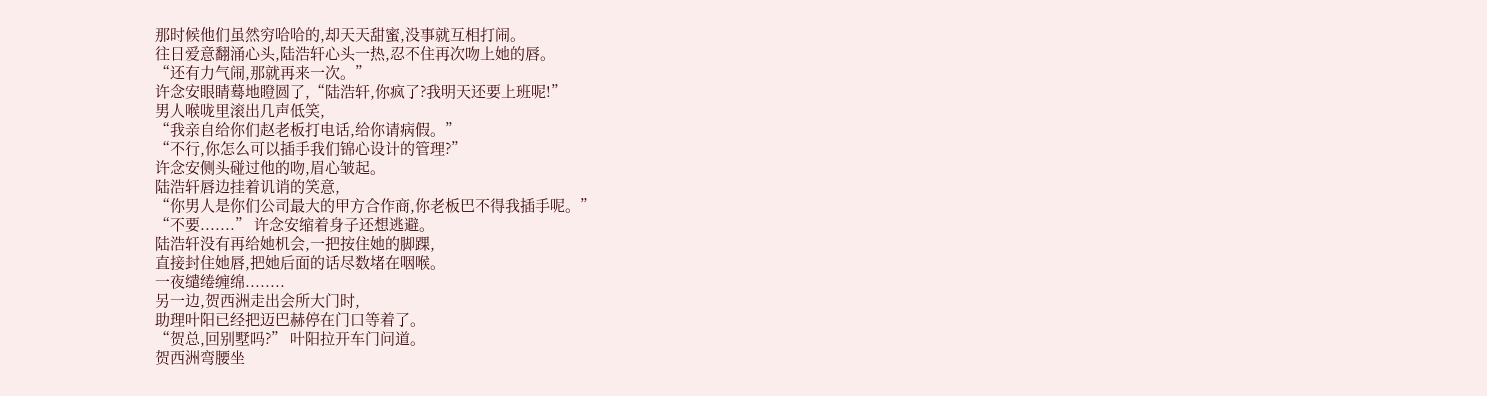那时候他们虽然穷哈哈的,却天天甜蜜,没事就互相打闹。
往日爱意翻涌心头,陆浩轩心头一热,忍不住再次吻上她的唇。
“还有力气闹,那就再来一次。”
许念安眼睛蓦地瞪圆了,“陆浩轩,你疯了?我明天还要上班呢!”
男人喉咙里滚出几声低笑,
“我亲自给你们赵老板打电话,给你请病假。”
“不行,你怎么可以插手我们锦心设计的管理?”
许念安侧头碰过他的吻,眉心皱起。
陆浩轩唇边挂着讥诮的笑意,
“你男人是你们公司最大的甲方合作商,你老板巴不得我插手呢。”
“不要.......” 许念安缩着身子还想逃避。
陆浩轩没有再给她机会,一把按住她的脚踝,
直接封住她唇,把她后面的话尽数堵在咽喉。
一夜缱绻缠绵........
另一边,贺西洲走出会所大门时,
助理叶阳已经把迈巴赫停在门口等着了。
“贺总,回别墅吗?” 叶阳拉开车门问道。
贺西洲弯腰坐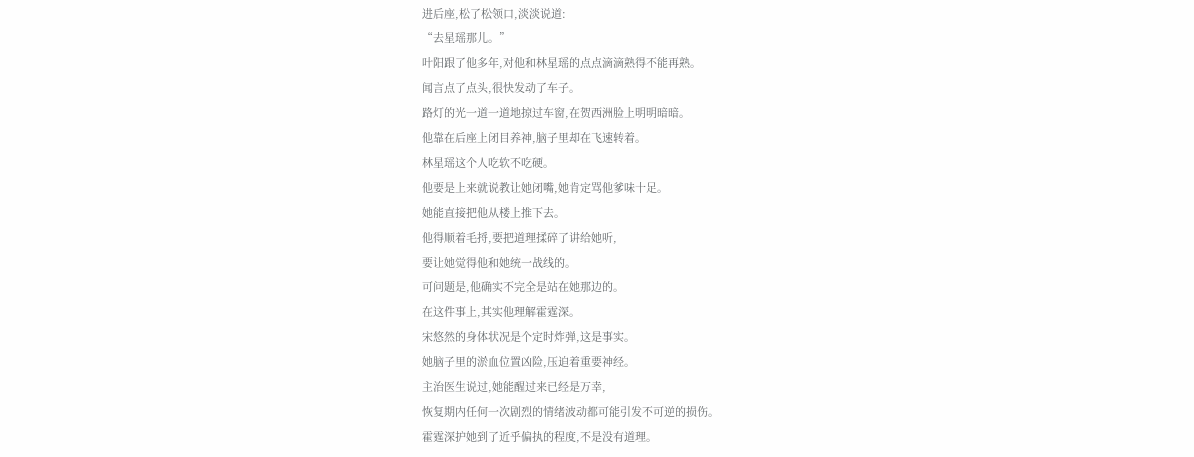进后座,松了松领口,淡淡说道:
“去星瑶那儿。”
叶阳跟了他多年,对他和林星瑶的点点滴滴熟得不能再熟。
闻言点了点头,很快发动了车子。
路灯的光一道一道地掠过车窗,在贺西洲脸上明明暗暗。
他靠在后座上闭目养神,脑子里却在飞速转着。
林星瑶这个人吃软不吃硬。
他要是上来就说教让她闭嘴,她肯定骂他爹味十足。
她能直接把他从楼上推下去。
他得顺着毛捋,要把道理揉碎了讲给她听,
要让她觉得他和她统一战线的。
可问题是,他确实不完全是站在她那边的。
在这件事上,其实他理解霍霆深。
宋悠然的身体状况是个定时炸弹,这是事实。
她脑子里的淤血位置凶险,压迫着重要神经。
主治医生说过,她能醒过来已经是万幸,
恢复期内任何一次剧烈的情绪波动都可能引发不可逆的损伤。
霍霆深护她到了近乎偏执的程度,不是没有道理。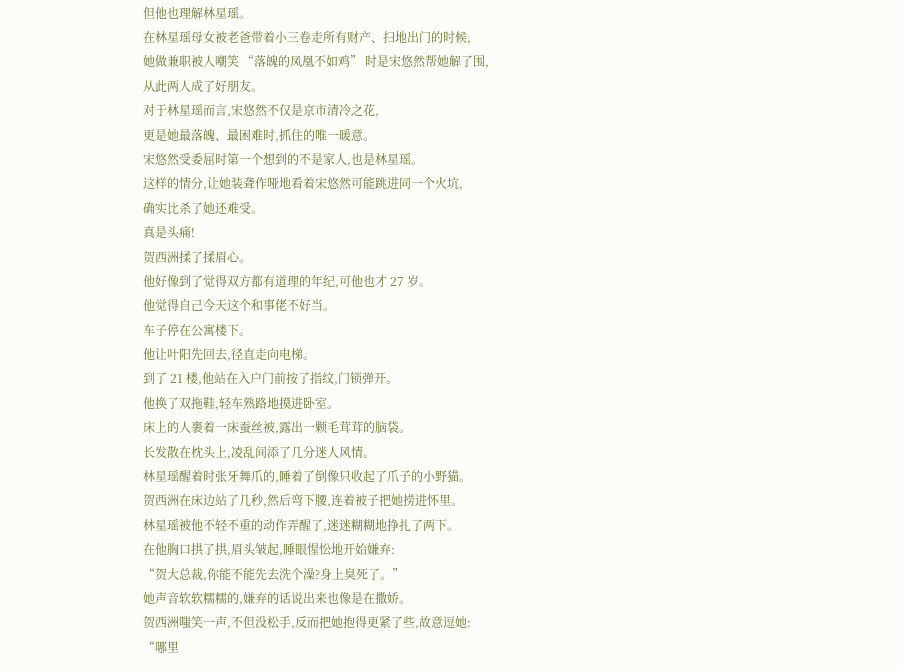但他也理解林星瑶。
在林星瑶母女被老爸带着小三卷走所有财产、扫地出门的时候,
她做兼职被人嘲笑 “落魄的凤凰不如鸡” 时是宋悠然帮她解了围,
从此两人成了好朋友。
对于林星瑶而言,宋悠然不仅是京市清冷之花,
更是她最落魄、最困难时,抓住的唯一暖意。
宋悠然受委屈时第一个想到的不是家人,也是林星瑶。
这样的情分,让她装聋作哑地看着宋悠然可能跳进同一个火坑,
确实比杀了她还难受。
真是头痛!
贺西洲揉了揉眉心。
他好像到了觉得双方都有道理的年纪,可他也才 27 岁。
他觉得自己今天这个和事佬不好当。
车子停在公寓楼下。
他让叶阳先回去,径直走向电梯。
到了 21 楼,他站在入户门前按了指纹,门锁弹开。
他换了双拖鞋,轻车熟路地摸进卧室。
床上的人裹着一床蚕丝被,露出一颗毛茸茸的脑袋。
长发散在枕头上,凌乱间添了几分迷人风情。
林星瑶醒着时张牙舞爪的,睡着了倒像只收起了爪子的小野猫。
贺西洲在床边站了几秒,然后弯下腰,连着被子把她捞进怀里。
林星瑶被他不轻不重的动作弄醒了,迷迷糊糊地挣扎了两下。
在他胸口拱了拱,眉头皱起,睡眼惺忪地开始嫌弃:
“贺大总裁,你能不能先去洗个澡?身上臭死了。”
她声音软软糯糯的,嫌弃的话说出来也像是在撒娇。
贺西洲嗤笑一声,不但没松手,反而把她抱得更紧了些,故意逗她:
“哪里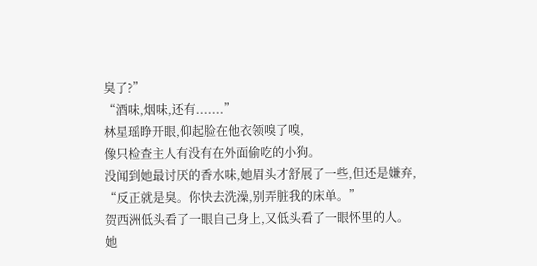臭了?”
“酒味,烟味,还有.......”
林星瑶睁开眼,仰起脸在他衣领嗅了嗅,
像只检查主人有没有在外面偷吃的小狗。
没闻到她最讨厌的香水味,她眉头才舒展了一些,但还是嫌弃,
“反正就是臭。你快去洗澡,别弄脏我的床单。”
贺西洲低头看了一眼自己身上,又低头看了一眼怀里的人。
她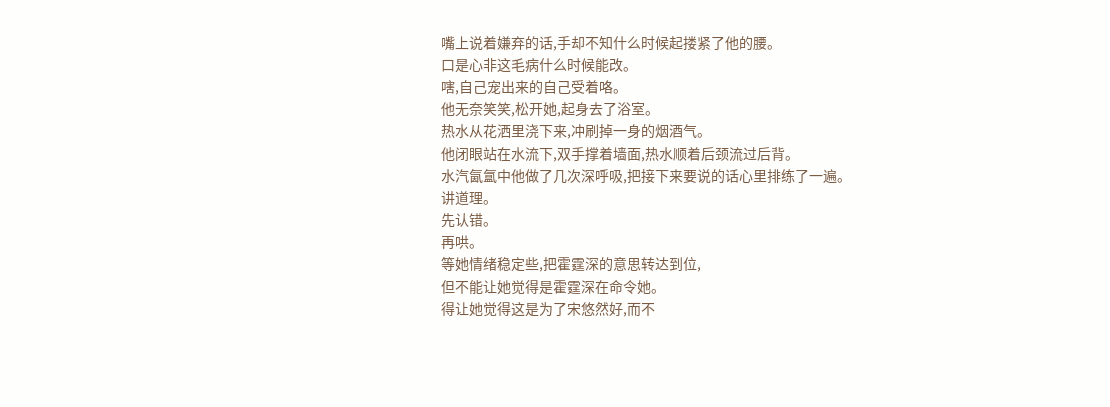嘴上说着嫌弃的话,手却不知什么时候起搂紧了他的腰。
口是心非这毛病什么时候能改。
嗐,自己宠出来的自己受着咯。
他无奈笑笑,松开她,起身去了浴室。
热水从花洒里浇下来,冲刷掉一身的烟酒气。
他闭眼站在水流下,双手撑着墙面,热水顺着后颈流过后背。
水汽氤氲中他做了几次深呼吸,把接下来要说的话心里排练了一遍。
讲道理。
先认错。
再哄。
等她情绪稳定些,把霍霆深的意思转达到位,
但不能让她觉得是霍霆深在命令她。
得让她觉得这是为了宋悠然好,而不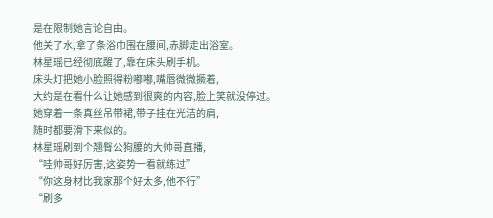是在限制她言论自由。
他关了水,拿了条浴巾围在腰间,赤脚走出浴室。
林星瑶已经彻底醒了,靠在床头刷手机。
床头灯把她小脸照得粉嘟嘟,嘴唇微微撅着,
大约是在看什么让她感到很爽的内容,脸上笑就没停过。
她穿着一条真丝吊带裙,带子挂在光洁的肩,
随时都要滑下来似的。
林星瑶刷到个翘臀公狗腰的大帅哥直播,
“哇帅哥好厉害,这姿势一看就练过”
“你这身材比我家那个好太多,他不行”
“刷多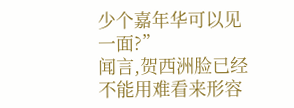少个嘉年华可以见一面?”
闻言,贺西洲脸已经不能用难看来形容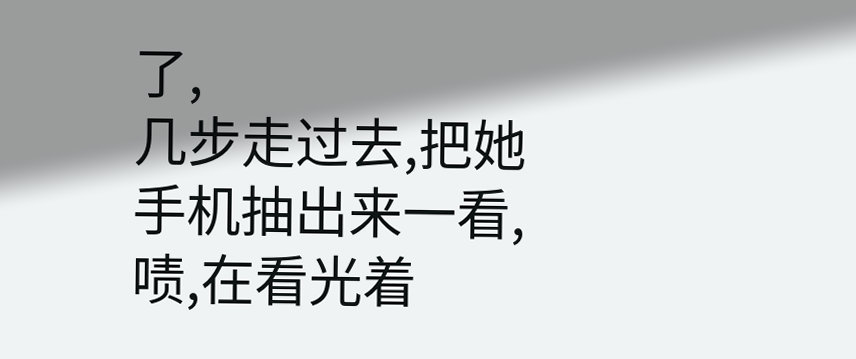了,
几步走过去,把她手机抽出来一看,
啧,在看光着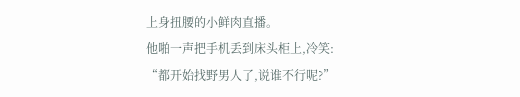上身扭腰的小鲜肉直播。
他啪一声把手机丢到床头柜上,冷笑:
“都开始找野男人了,说谁不行呢?”